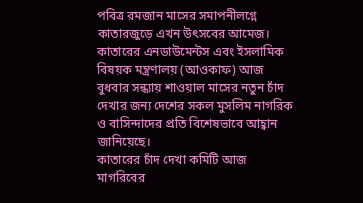পবিত্র রমজান মাসের সমাপনীলগ্নে কাতারজুড়ে এখন উৎসবের আমেজ। কাতারের এনডাউমেন্টস এবং ইসলামিক বিষয়ক মন্ত্রণালয় (আওকাফ) আজ বুধবার সন্ধ্যায় শাওয়াল মাসের নতুন চাঁদ দেখার জন্য দেশের সকল মুসলিম নাগরিক ও বাসিন্দাদের প্রতি বিশেষভাবে আহ্বান জানিয়েছে।
কাতারের চাঁদ দেখা কমিটি আজ মাগরিবের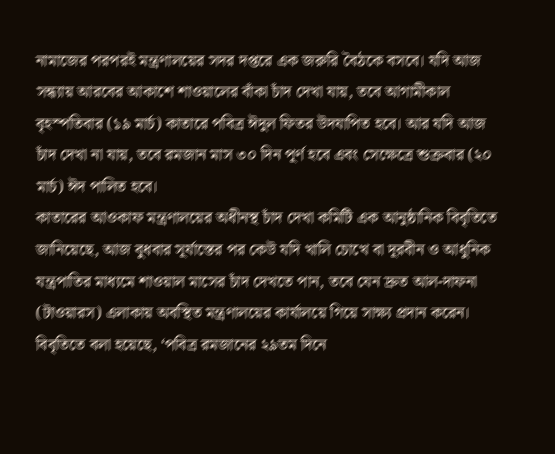নামাজের পরপরই মন্ত্রণালয়ের সদর দপ্তরে এক জরুরি বৈঠকে বসবে। যদি আজ সন্ধ্যায় আরবের আকাশে শাওয়ালের বাঁকা চাঁদ দেখা যায়, তবে আগামীকাল বৃহস্পতিবার (১৯ মার্চ) কাতারে পবিত্র ঈদুল ফিতর উদযাপিত হবে। আর যদি আজ চাঁদ দেখা না যায়, তবে রমজান মাস ৩০ দিন পূর্ণ হবে এবং সেক্ষেত্রে শুক্রবার (২০ মার্চ) ঈদ পালিত হবে।
কাতারের আওকাফ মন্ত্রণালয়ের অধীনস্থ চাঁদ দেখা কমিটি এক আনুষ্ঠানিক বিবৃতিতে জানিয়েছে, আজ বুধবার সূর্যাস্তের পর কেউ যদি খালি চোখে বা দূরবীন ও আধুনিক যন্ত্রপাতির মাধ্যমে শাওয়াল মাসের চাঁদ দেখতে পান, তবে যেন দ্রুত আল-দাফনা (টাওয়ারস) এলাকায় অবস্থিত মন্ত্রণালয়ের কার্যালয়ে গিয়ে সাক্ষ্য প্রদান করেন।
বিবৃতিতে বলা হয়েছে, ‘পবিত্র রমজানের ২৯তম দিনে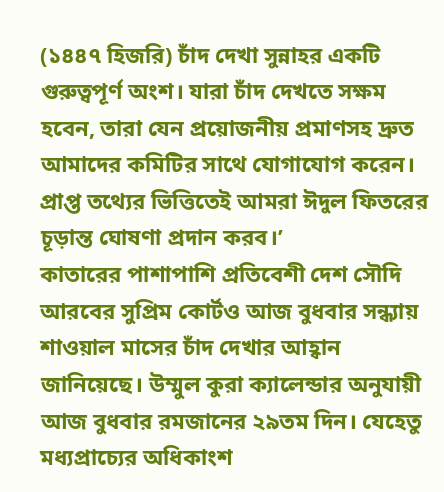(১৪৪৭ হিজরি) চাঁদ দেখা সুন্নাহর একটি গুরুত্বপূর্ণ অংশ। যারা চাঁদ দেখতে সক্ষম হবেন, তারা যেন প্রয়োজনীয় প্রমাণসহ দ্রুত আমাদের কমিটির সাথে যোগাযোগ করেন। প্রাপ্ত তথ্যের ভিত্তিতেই আমরা ঈদুল ফিতরের চূড়ান্ত ঘোষণা প্রদান করব।’
কাতারের পাশাপাশি প্রতিবেশী দেশ সৌদি আরবের সুপ্রিম কোর্টও আজ বুধবার সন্ধ্যায় শাওয়াল মাসের চাঁদ দেখার আহ্বান জানিয়েছে। উম্মুল কুরা ক্যালেন্ডার অনুযায়ী আজ বুধবার রমজানের ২৯তম দিন। যেহেতু মধ্যপ্রাচ্যের অধিকাংশ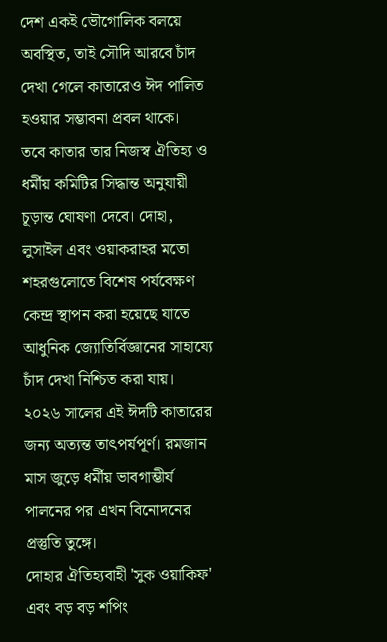দেশ একই ভৌগোলিক বলয়ে অবস্থিত, তাই সৌদি আরবে চাঁদ দেখা গেলে কাতারেও ঈদ পালিত হওয়ার সম্ভাবনা প্রবল থাকে।
তবে কাতার তার নিজস্ব ঐতিহ্য ও ধর্মীয় কমিটির সিদ্ধান্ত অনুযায়ী চূড়ান্ত ঘোষণা দেবে। দোহা, লুসাইল এবং ওয়াকরাহর মতো শহরগুলোতে বিশেষ পর্যবেক্ষণ কেন্দ্র স্থাপন করা হয়েছে যাতে আধুনিক জ্যোতির্বিজ্ঞানের সাহায্যে চাঁদ দেখা নিশ্চিত করা যায়।
২০২৬ সালের এই ঈদটি কাতারের জন্য অত্যন্ত তাৎপর্যপূর্ণ। রমজান মাস জুড়ে ধর্মীয় ভাবগাম্ভীর্য পালনের পর এখন বিনোদনের প্রস্তুতি তুঙ্গে।
দোহার ঐতিহ্যবাহী 'সুক ওয়াকিফ' এবং বড় বড় শপিং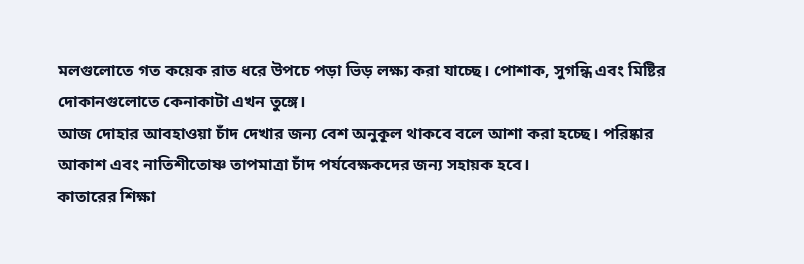মলগুলোতে গত কয়েক রাত ধরে উপচে পড়া ভিড় লক্ষ্য করা যাচ্ছে। পোশাক, সুগন্ধি এবং মিষ্টির দোকানগুলোতে কেনাকাটা এখন তুঙ্গে।
আজ দোহার আবহাওয়া চাঁদ দেখার জন্য বেশ অনুকূল থাকবে বলে আশা করা হচ্ছে। পরিষ্কার আকাশ এবং নাতিশীতোষ্ণ তাপমাত্রা চাঁদ পর্যবেক্ষকদের জন্য সহায়ক হবে।
কাতারের শিক্ষা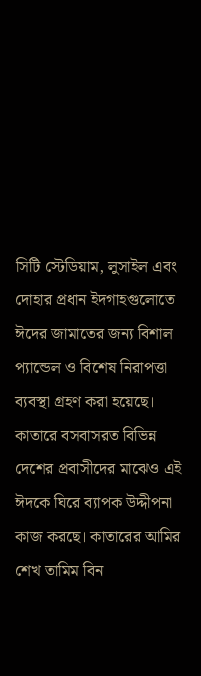সিটি স্টেডিয়াম, লুসাইল এবং দোহার প্রধান ইদগাহগুলোতে ঈদের জামাতের জন্য বিশাল প্যান্ডেল ও বিশেষ নিরাপত্তা ব্যবস্থা গ্রহণ করা হয়েছে।
কাতারে বসবাসরত বিভিন্ন দেশের প্রবাসীদের মাঝেও এই ঈদকে ঘিরে ব্যাপক উদ্দীপনা কাজ করছে। কাতারের আমির শেখ তামিম বিন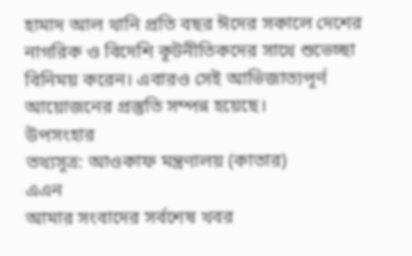হামাদ আল থানি প্রতি বছর ঈদের সকালে দেশের নাগরিক ও বিদেশি কূটনীতিকদের সাথে শুভেচ্ছা বিনিময় করেন। এবারও সেই আভিজাত্যপূর্ণ আয়োজনের প্রস্তুতি সম্পন্ন হয়েছে।
উপসংহার
তথ্যসূত্র: আওকাফ মন্ত্রণালয় (কাতার)
এএন
আমার সংবাদের সর্বশেষ খবর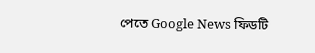পেতে Google News ফিডটি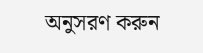অনুসরণ করুন